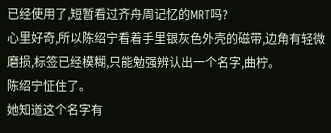已经使用了,短暂看过齐舟周记忆的MRT吗?
心里好奇,所以陈绍宁看着手里银灰色外壳的磁带,边角有轻微磨损,标签已经模糊,只能勉强辨认出一个名字,曲柠。
陈绍宁怔住了。
她知道这个名字有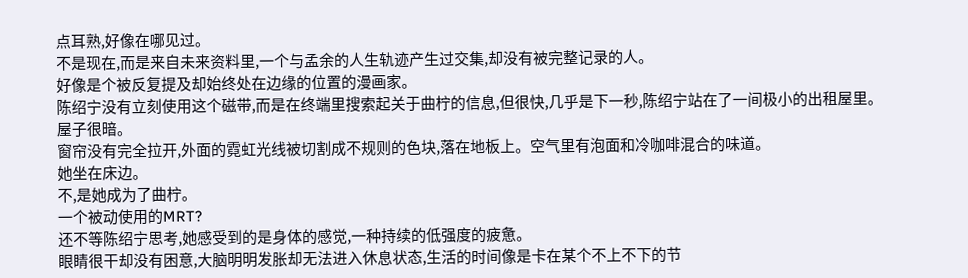点耳熟,好像在哪见过。
不是现在,而是来自未来资料里,一个与孟余的人生轨迹产生过交集,却没有被完整记录的人。
好像是个被反复提及却始终处在边缘的位置的漫画家。
陈绍宁没有立刻使用这个磁带,而是在终端里搜索起关于曲柠的信息,但很快,几乎是下一秒,陈绍宁站在了一间极小的出租屋里。
屋子很暗。
窗帘没有完全拉开,外面的霓虹光线被切割成不规则的色块,落在地板上。空气里有泡面和冷咖啡混合的味道。
她坐在床边。
不,是她成为了曲柠。
一个被动使用的MRT?
还不等陈绍宁思考,她感受到的是身体的感觉,一种持续的低强度的疲惫。
眼睛很干却没有困意,大脑明明发胀却无法进入休息状态,生活的时间像是卡在某个不上不下的节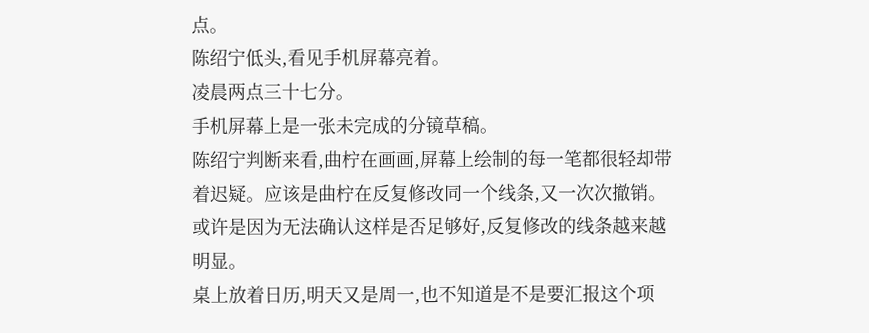点。
陈绍宁低头,看见手机屏幕亮着。
凌晨两点三十七分。
手机屏幕上是一张未完成的分镜草稿。
陈绍宁判断来看,曲柠在画画,屏幕上绘制的每一笔都很轻却带着迟疑。应该是曲柠在反复修改同一个线条,又一次次撤销。
或许是因为无法确认这样是否足够好,反复修改的线条越来越明显。
桌上放着日历,明天又是周一,也不知道是不是要汇报这个项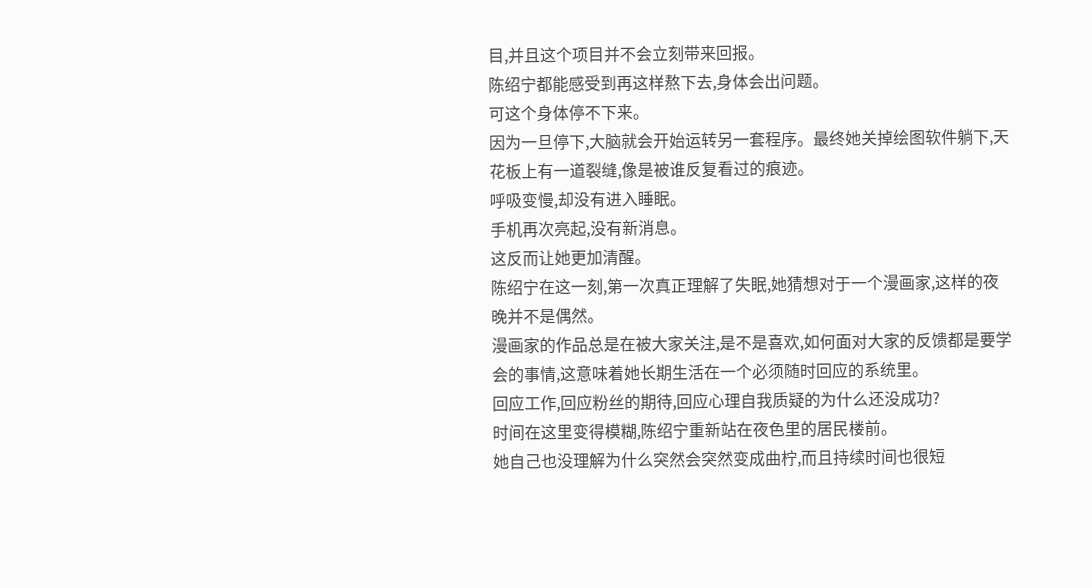目,并且这个项目并不会立刻带来回报。
陈绍宁都能感受到再这样熬下去,身体会出问题。
可这个身体停不下来。
因为一旦停下,大脑就会开始运转另一套程序。最终她关掉绘图软件躺下,天花板上有一道裂缝,像是被谁反复看过的痕迹。
呼吸变慢,却没有进入睡眠。
手机再次亮起,没有新消息。
这反而让她更加清醒。
陈绍宁在这一刻,第一次真正理解了失眠,她猜想对于一个漫画家,这样的夜晚并不是偶然。
漫画家的作品总是在被大家关注,是不是喜欢,如何面对大家的反馈都是要学会的事情,这意味着她长期生活在一个必须随时回应的系统里。
回应工作,回应粉丝的期待,回应心理自我质疑的为什么还没成功?
时间在这里变得模糊,陈绍宁重新站在夜色里的居民楼前。
她自己也没理解为什么突然会突然变成曲柠,而且持续时间也很短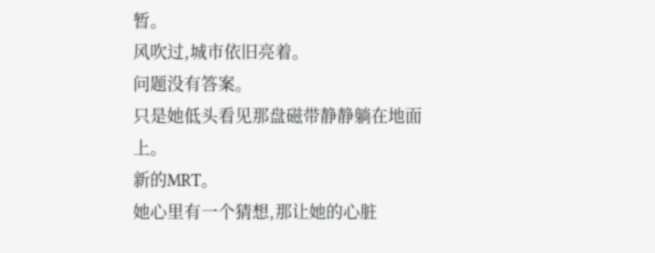暂。
风吹过,城市依旧亮着。
问题没有答案。
只是她低头看见那盘磁带静静躺在地面上。
新的MRT。
她心里有一个猜想,那让她的心脏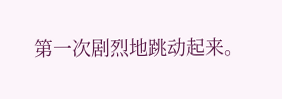第一次剧烈地跳动起来。